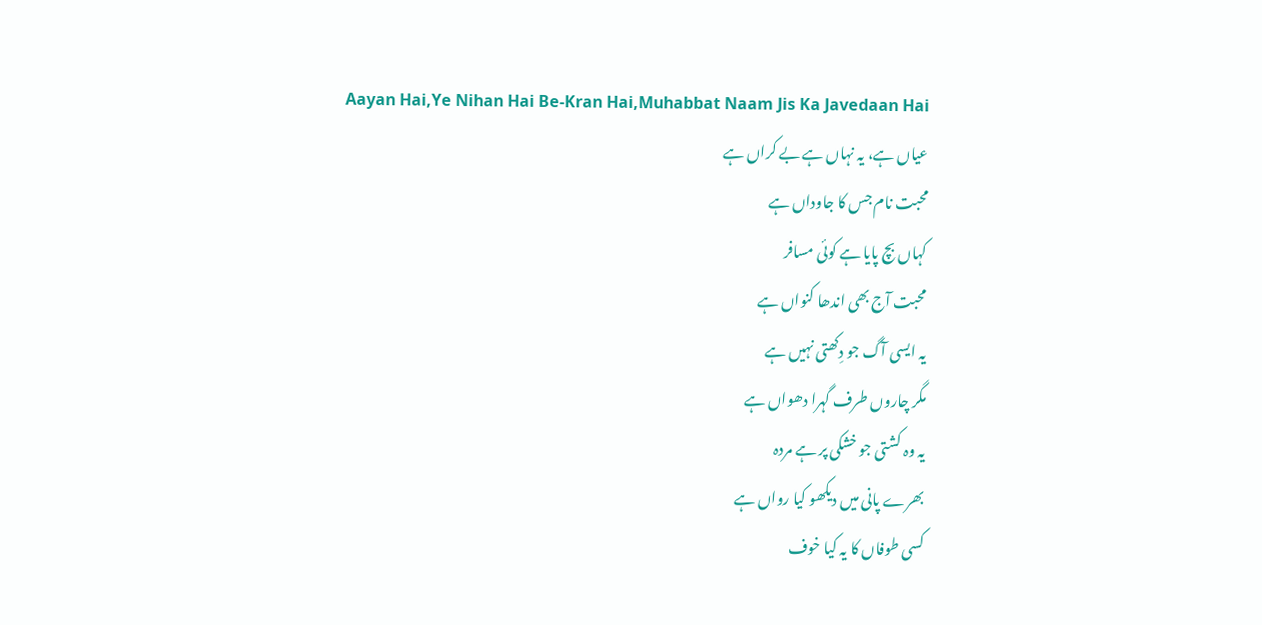Aayan Hai,Ye Nihan Hai Be-Kran Hai,Muhabbat Naam Jis Ka Javedaan Hai
عیاں ہے، یہ نہاں ہے بے کراں ہے
محبت نام جس کا جاوداں ہے
کہاں بچ پایا ہے کوئی مسافر
محبت آج بھی اندھا کنواں ہے
یہ ایسی آگ جو دِکھتی نہیں ہے
مگر چاروں طرف گہرا دھواں ہے
یہ وہ کشتی جو خشکی پر ہے مردہ
بھرے پانی میں دیکھو کیا رواں ہے
کسی طوفاں کا یہ کیا خوف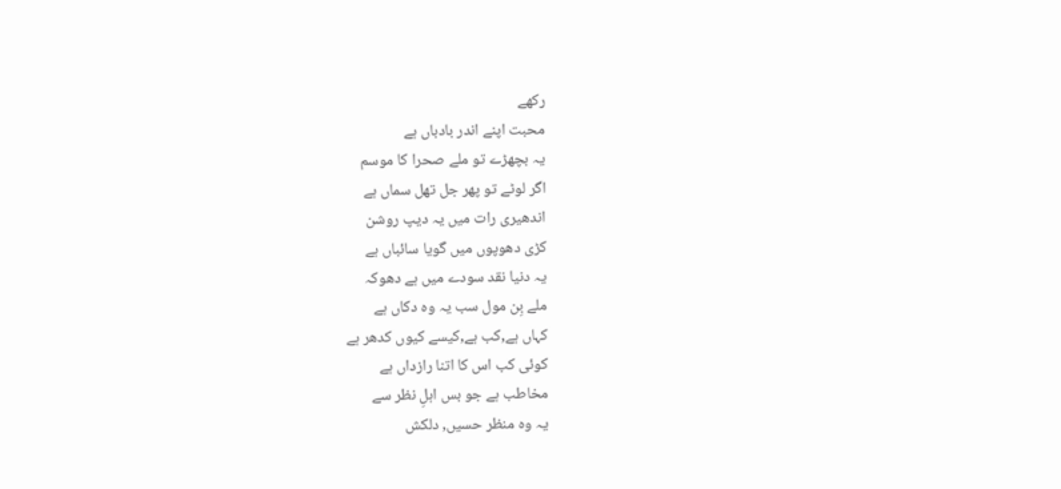رکھے
محبت اپنے اندر بادباں ہے
یہ بچھڑے تو ملے صحرا کا موسم
اگر لوٹے تو پھر جل تھل سماں ہے
اندھیری رات میں یہ دیپ روشن
کڑی دھوپوں میں گویا سائباں ہے
یہ دنیا نقد سودے میں ہے دھوکہ
ملے بِن مول سب یہ وہ دکاں ہے
کہاں ہے,کب ہے,کیسے کیوں کدھر ہے
کوئی کب اس کا اتنا رازداں ہے
مخاطب ہے جو بس اہلِ نظر سے
یہ وہ منظر حسیں, دلکش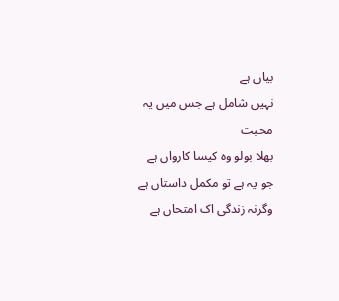بیاں ہے
نہیں شامل ہے جس میں یہ محبت
بھلا بولو وہ کیسا کارواں ہے
جو یہ ہے تو مکمل داستاں ہے
وگرنہ زندگی اک امتحاں ہے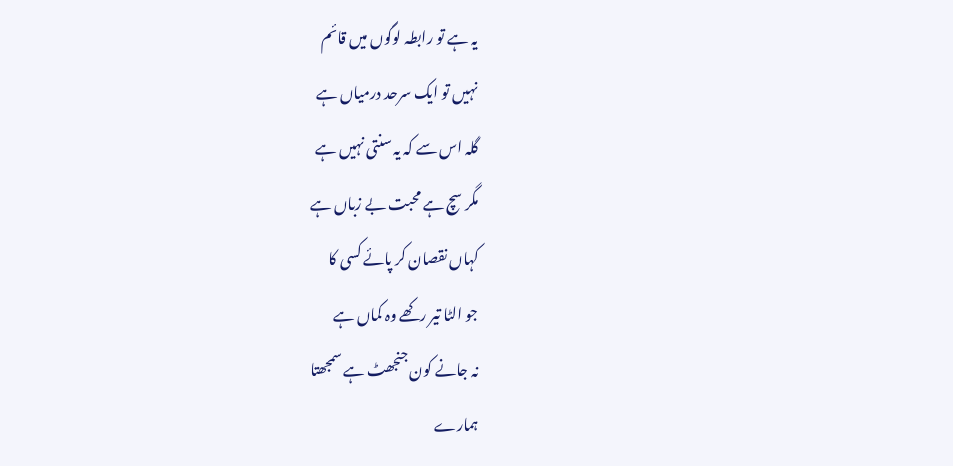یہ ہے تو رابطہ لوگوں میں قائم
نہیں تو ایک سرحد درمیاں ہے
گلہ اس سے کہ یہ سنتی نہیں ہے
مگر سچ ہے محبت بے زباں ہے
کہاں نقصان کر پائے کسی کا
جو الٹا تیر رکھے وہ کماں ہے
نہ جانے کون جنجھٹ ہے سمجھتا
ہمارے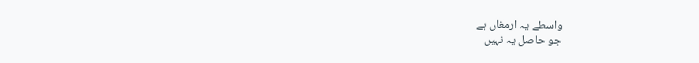واسطے یہ ارمغاں ہے
جو حاصل یہ نہیں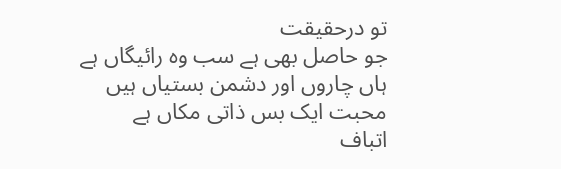تو درحقیقت
جو حاصل بھی ہے سب وہ رائیگاں ہے
ہاں چاروں اور دشمن بستیاں ہیں
محبت ایک بس ذاتی مکاں ہے
اتباف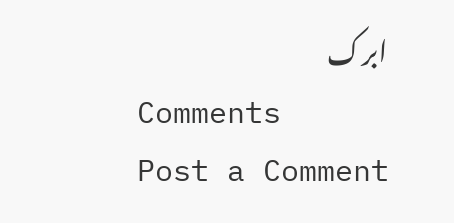ابرک
Comments
Post a Comment